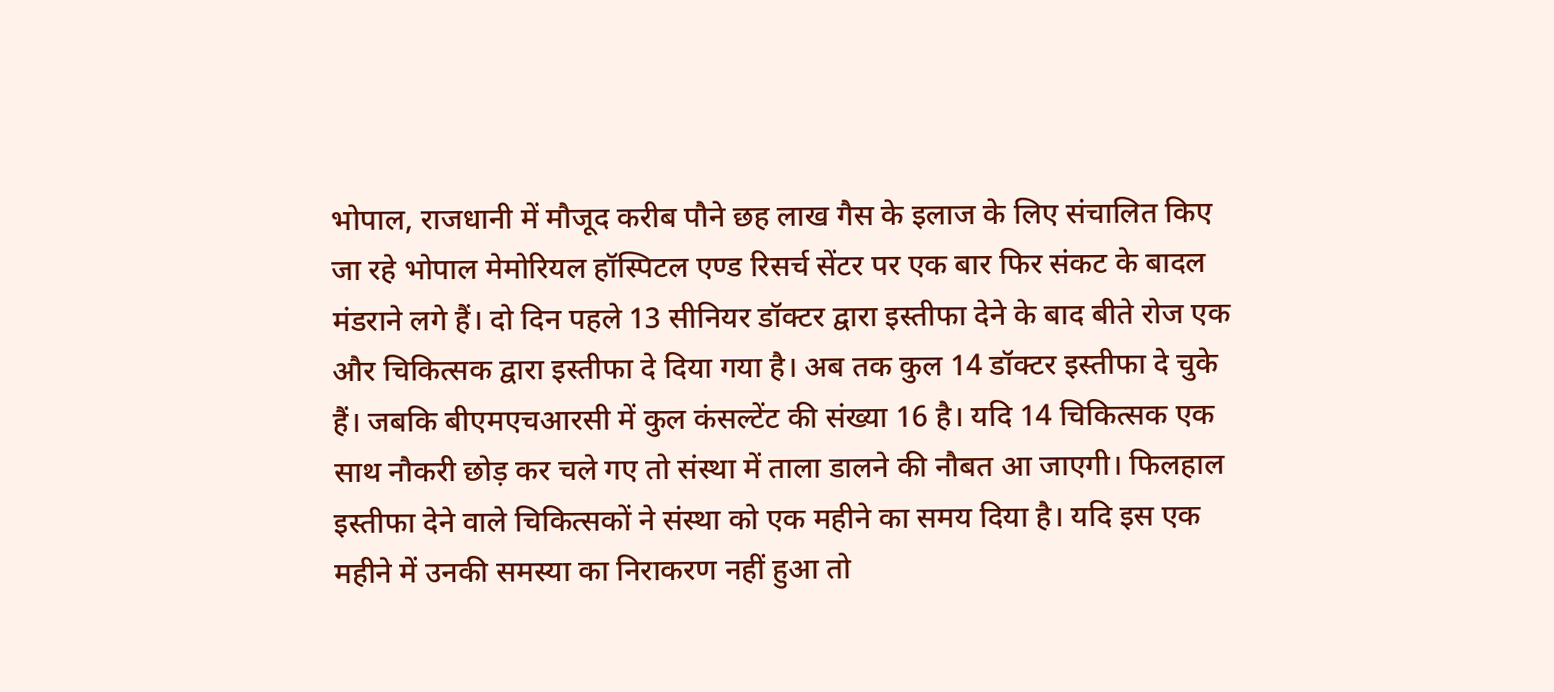भोपाल, राजधानी में मौजूद करीब पौने छह लाख गैस के इलाज के लिए संचालित किए जा रहे भोपाल मेमोरियल हॉस्पिटल एण्ड रिसर्च सेंटर पर एक बार फिर संकट के बादल मंडराने लगे हैं। दो दिन पहले 13 सीनियर डॉक्टर द्वारा इस्तीफा देने के बाद बीते रोज एक और चिकित्सक द्वारा इस्तीफा दे दिया गया है। अब तक कुल 14 डॉक्टर इस्तीफा दे चुके हैं। जबकि बीएमएचआरसी में कुल कंसल्टेंट की संख्या 16 है। यदि 14 चिकित्सक एक साथ नौकरी छोड़ कर चले गए तो संस्था में ताला डालने की नौबत आ जाएगी। फिलहाल इस्तीफा देने वाले चिकित्सकों ने संस्था को एक महीने का समय दिया है। यदि इस एक महीने में उनकी समस्या का निराकरण नहीं हुआ तो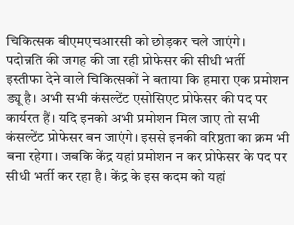चिकित्सक बीएमएचआरसी को छोड़कर चले जाएंगे।
पदोन्नति की जगह की जा रही प्रोफेसर की सीधी भर्ती
इस्तीफा देने वाले चिकित्सकों ने बताया कि हमारा एक प्रमोशन ड्यू है। अभी सभी कंसल्टेंट एसोसिएट प्रोफेसर की पद पर कार्यरत हैं। यदि इनको अभी प्रमोशन मिल जाए तो सभी कंसल्टेंट प्रोफेसर बन जाएंगे। इससे इनकी वरिष्ठता का क्रम भी बना रहेगा। जबकि केंद्र यहां प्रमोशन न कर प्रोफेसर के पद पर सीधी भर्ती कर रहा है। केंद्र के इस कदम को यहां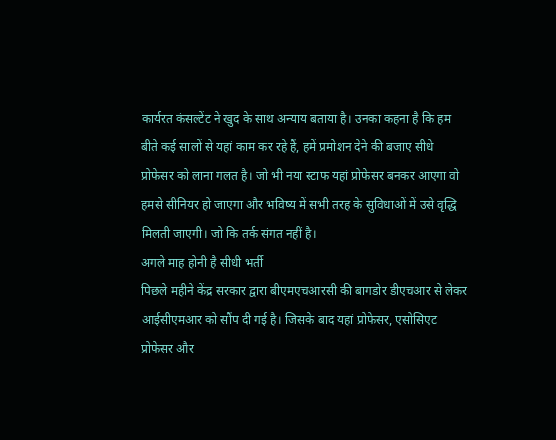कार्यरत कंसल्टेंट ने खुद के साथ अन्याय बताया है। उनका कहना है कि हम बीते कई सालों से यहां काम कर रहे हैं, हमें प्रमोशन देने की बजाए सीधे प्रोफेसर को लाना गलत है। जो भी नया स्टाफ यहां प्रोफेसर बनकर आएगा वो हमसे सीनियर हो जाएगा और भविष्य में सभी तरह के सुविधाओं में उसे वृद्धि मिलती जाएगी। जो कि तर्क संगत नहीं है।
अगले माह होनी है सीधी भर्ती
पिछले महीने केंद्र सरकार द्वारा बीएमएचआरसी की बागडोर डीएचआर से लेकर आईसीएमआर को सौंप दी गई है। जिसके बाद यहां प्रोफेसर, एसोसिएट प्रोफेसर और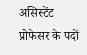असिस्टेंट प्रोफेसर के पदों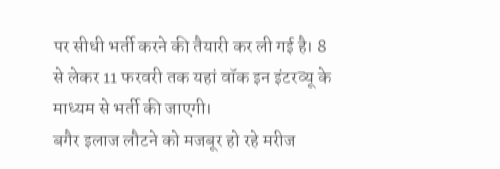पर सीधी भर्ती करने की तैयारी कर ली गई है। 8 से लेकर 11 फरवरी तक यहां वॉक इन इंटरव्यू के माध्यम से भर्ती की जाएगी।
बगैर इलाज लौटने को मजबूर हो रहे मरीज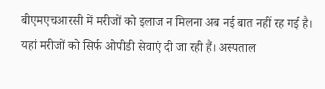बीएमएचआरसी में मरीजों को इलाज न मिलना अब नई बात नहीं रह गई है। यहां मरीजों को सिर्फ ओपीडी सेवाएं दी जा रही हैं। अस्पताल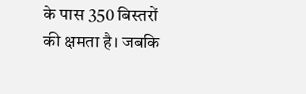के पास 350 बिस्तरों की क्षमता है। जबकि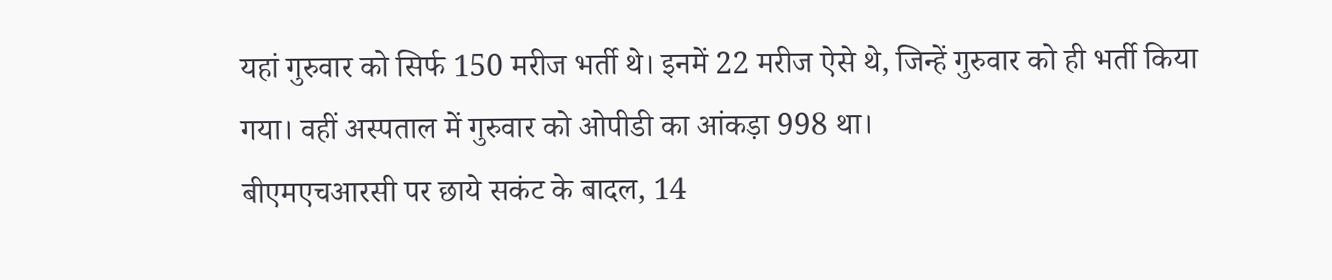यहां गुरुवार को सिर्फ 150 मरीज भर्ती थे। इनमें 22 मरीज ऐसे थे, जिन्हें गुरुवार को ही भर्ती किया गया। वहीं अस्पताल में गुरुवार को ओपीडी का आंकड़ा 998 था।
बीएमएचआरसी पर छाये सकंट के बादल, 14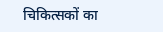चिकित्सकों का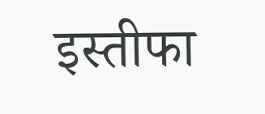इस्तीफा